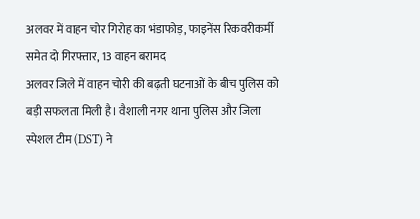अलवर में वाहन चोर गिरोह का भंडाफोड़, फाइनेंस रिकवरीकर्मी समेत दो गिरफ्तार, 13 वाहन बरामद
अलवर जिले में वाहन चोरी की बढ़ती घटनाओं के बीच पुलिस को बड़ी सफलता मिली है। वैशाली नगर थाना पुलिस और जिला स्पेशल टीम (DST) ने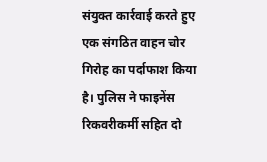संयुक्त कार्रवाई करते हुए एक संगठित वाहन चोर गिरोह का पर्दाफाश किया है। पुलिस ने फाइनेंस रिकवरीकर्मी सहित दो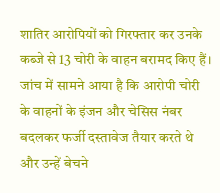शातिर आरोपियों को गिरफ्तार कर उनके कब्जे से 13 चोरी के वाहन बरामद किए हैं। जांच में सामने आया है कि आरोपी चोरी के वाहनों के इंजन और चेसिस नंबर बदलकर फर्जी दस्तावेज तैयार करते थे और उन्हें बेचने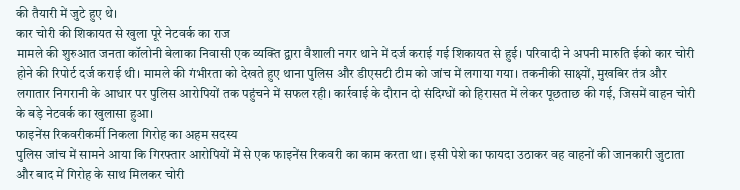की तैयारी में जुटे हुए थे।
कार चोरी की शिकायत से खुला पूरे नेटवर्क का राज
मामले की शुरुआत जनता कॉलोनी बेलाका निवासी एक व्यक्ति द्वारा वैशाली नगर थाने में दर्ज कराई गई शिकायत से हुई। परिवादी ने अपनी मारुति ईको कार चोरी होने की रिपोर्ट दर्ज कराई थी। मामले की गंभीरता को देखते हुए थाना पुलिस और डीएसटी टीम को जांच में लगाया गया। तकनीकी साक्ष्यों, मुखबिर तंत्र और लगातार निगरानी के आधार पर पुलिस आरोपियों तक पहुंचने में सफल रही। कार्रवाई के दौरान दो संदिग्धों को हिरासत में लेकर पूछताछ की गई, जिसमें वाहन चोरी के बड़े नेटवर्क का खुलासा हुआ।
फाइनेंस रिकवरीकर्मी निकला गिरोह का अहम सदस्य
पुलिस जांच में सामने आया कि गिरफ्तार आरोपियों में से एक फाइनेंस रिकवरी का काम करता था। इसी पेशे का फायदा उठाकर वह वाहनों की जानकारी जुटाता और बाद में गिरोह के साथ मिलकर चोरी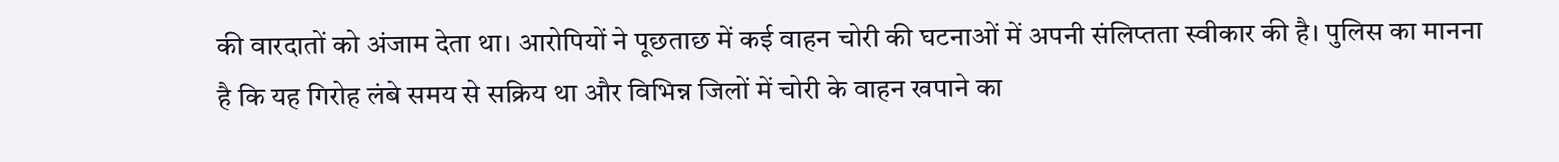की वारदातों को अंजाम देता था। आरोपियों ने पूछताछ में कई वाहन चोरी की घटनाओं में अपनी संलिप्तता स्वीकार की है। पुलिस का मानना है कि यह गिरोह लंबे समय से सक्रिय था और विभिन्न जिलों में चोरी के वाहन खपाने का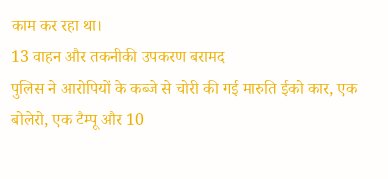काम कर रहा था।
13 वाहन और तकनीकी उपकरण बरामद
पुलिस ने आरोपियों के कब्जे से चोरी की गई मारुति ईको कार, एक बोलेरो, एक टैम्पू और 10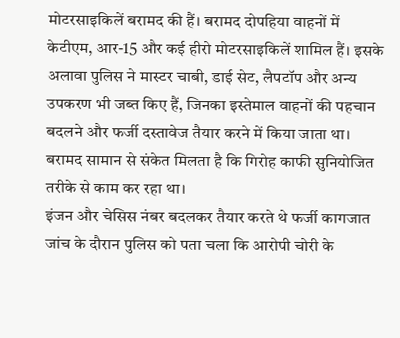मोटरसाइकिलें बरामद की हैं। बरामद दोपहिया वाहनों में केटीएम, आर-15 और कई हीरो मोटरसाइकिलें शामिल हैं। इसके अलावा पुलिस ने मास्टर चाबी, डाई सेट, लैपटॉप और अन्य उपकरण भी जब्त किए हैं, जिनका इस्तेमाल वाहनों की पहचान बदलने और फर्जी दस्तावेज तैयार करने में किया जाता था। बरामद सामान से संकेत मिलता है कि गिरोह काफी सुनियोजित तरीके से काम कर रहा था।
इंजन और चेसिस नंबर बदलकर तैयार करते थे फर्जी कागजात
जांच के दौरान पुलिस को पता चला कि आरोपी चोरी के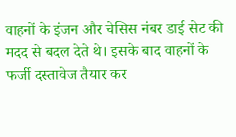वाहनों के इंजन और चेसिस नंबर डाई सेट की मदद से बदल देते थे। इसके बाद वाहनों के फर्जी दस्तावेज तैयार कर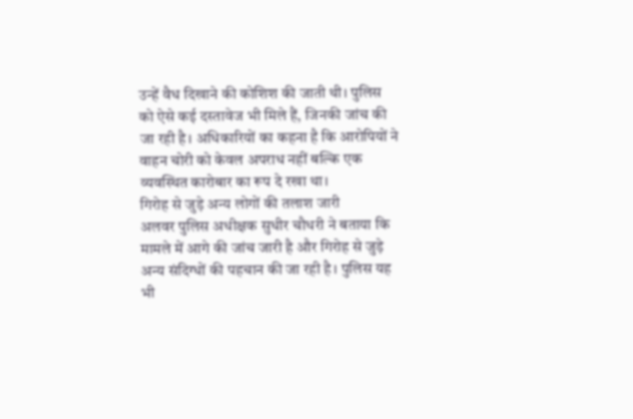उन्हें वैध दिखाने की कोशिश की जाती थी। पुलिस को ऐसे कई दस्तावेज भी मिले हैं, जिनकी जांच की जा रही है। अधिकारियों का कहना है कि आरोपियों ने वाहन चोरी को केवल अपराध नहीं बल्कि एक व्यवस्थित कारोबार का रूप दे रखा था।
गिरोह से जुड़े अन्य लोगों की तलाश जारी
अलवर पुलिस अधीक्षक सुधीर चौधरी ने बताया कि मामले में आगे की जांच जारी है और गिरोह से जुड़े अन्य संदिग्धों की पहचान की जा रही है। पुलिस यह भी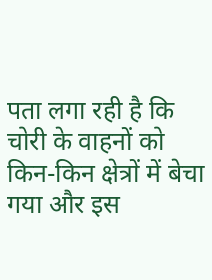पता लगा रही है कि चोरी के वाहनों को किन-किन क्षेत्रों में बेचा गया और इस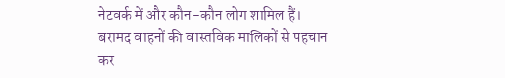नेटवर्क में और कौन-कौन लोग शामिल हैं। बरामद वाहनों की वास्तविक मालिकों से पहचान कर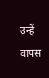उन्हें वापस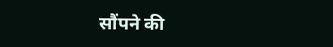सौंपने की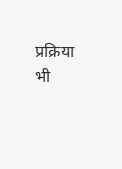प्रक्रिया भी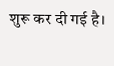शुरू कर दी गई है।